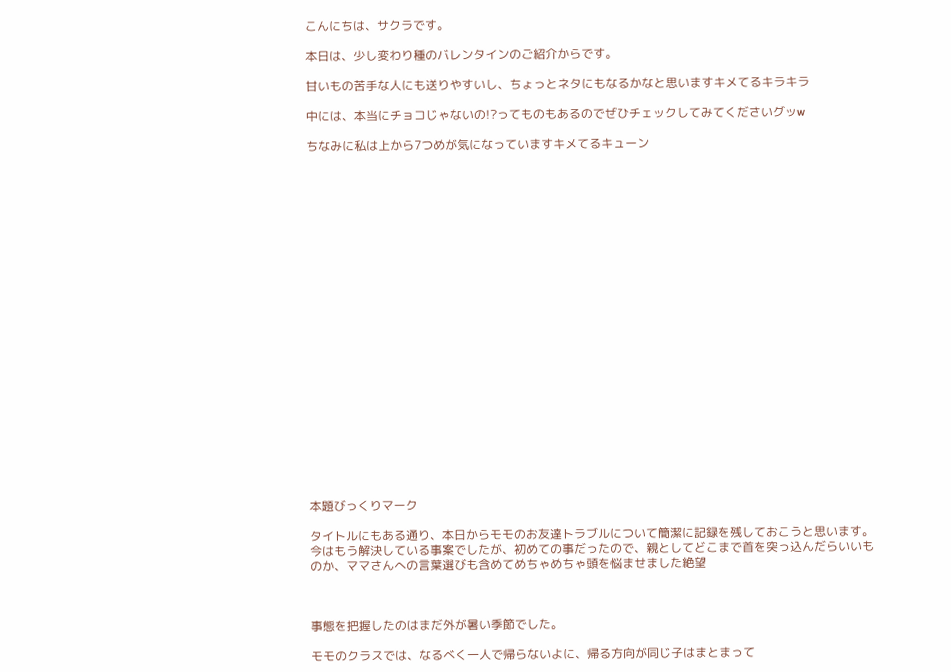こんにちは、サクラです。

本日は、少し変わり種のバレンタインのご紹介からです。

甘いもの苦手な人にも送りやすいし、ちょっとネタにもなるかなと思いますキメてるキラキラ

中には、本当にチョコじゃないの!?ってものもあるのでぜひチェックしてみてくださいグッw

ちなみに私は上から7つめが気になっていますキメてるキューン























本題びっくりマーク

タイトルにもある通り、本日からモモのお友達トラブルについて簡潔に記録を残しておこうと思います。今はもう解決している事案でしたが、初めての事だったので、親としてどこまで首を突っ込んだらいいものか、ママさんへの言葉選びも含めてめちゃめちゃ頭を悩ませました絶望



事態を把握したのはまだ外が暑い季節でした。

モモのクラスでは、なるべく一人で帰らないよに、帰る方向が同じ子はまとまって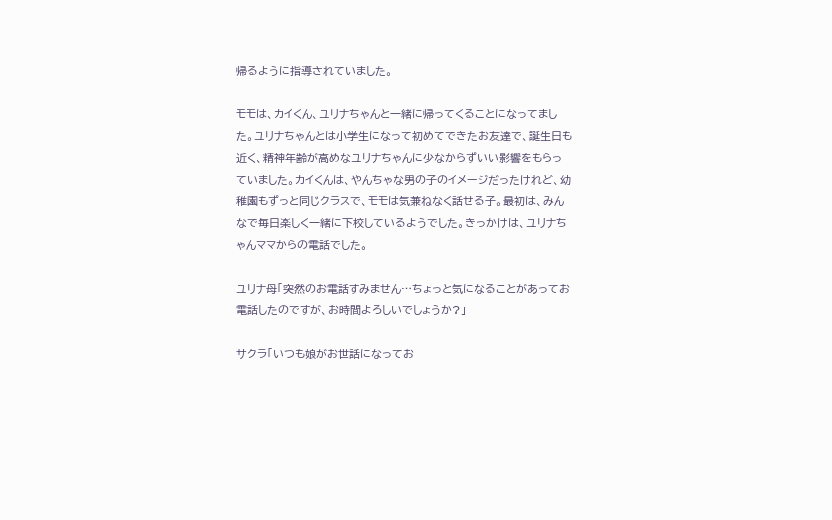帰るように指導されていました。

モモは、カイくん、ユリナちゃんと一緒に帰ってくることになってました。ユリナちゃんとは小学生になって初めてできたお友達で、誕生日も近く、精神年齢が高めなユリナちゃんに少なからずいい影響をもらっていました。カイくんは、やんちゃな男の子のイメージだったけれど、幼稚園もずっと同じクラスで、モモは気兼ねなく話せる子。最初は、みんなで毎日楽しく一緒に下校しているようでした。きっかけは、ユリナちゃんママからの電話でした。

ユリナ母「突然のお電話すみません…ちょっと気になることがあってお電話したのですが、お時間よろしいでしょうか?」

サクラ「いつも娘がお世話になってお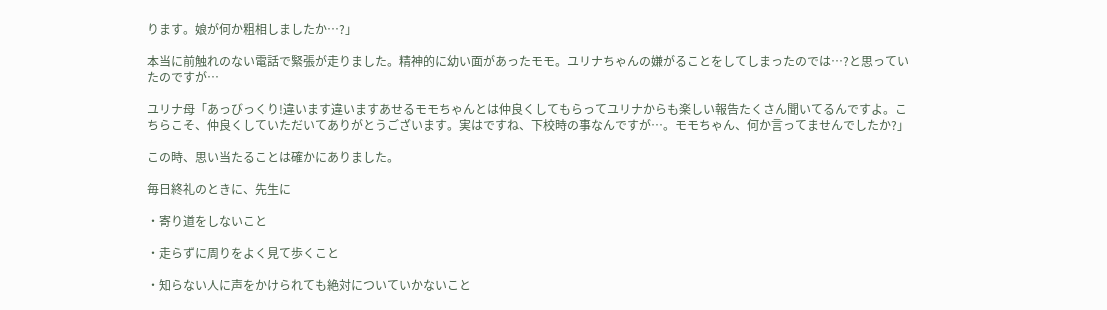ります。娘が何か粗相しましたか…?」

本当に前触れのない電話で緊張が走りました。精神的に幼い面があったモモ。ユリナちゃんの嫌がることをしてしまったのでは…?と思っていたのですが…

ユリナ母「あっびっくり!違います違いますあせるモモちゃんとは仲良くしてもらってユリナからも楽しい報告たくさん聞いてるんですよ。こちらこそ、仲良くしていただいてありがとうございます。実はですね、下校時の事なんですが…。モモちゃん、何か言ってませんでしたか?」

この時、思い当たることは確かにありました。

毎日終礼のときに、先生に

・寄り道をしないこと

・走らずに周りをよく見て歩くこと

・知らない人に声をかけられても絶対についていかないこと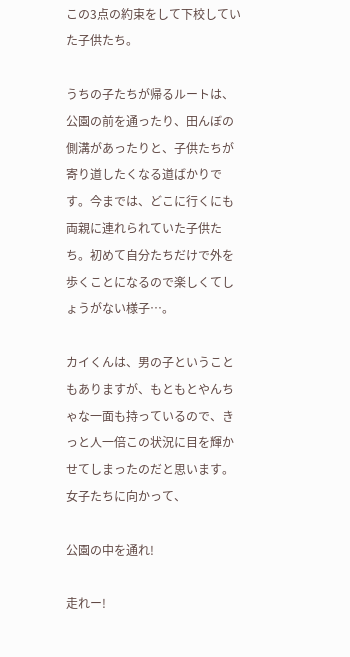この3点の約束をして下校していた子供たち。

うちの子たちが帰るルートは、公園の前を通ったり、田んぼの側溝があったりと、子供たちが寄り道したくなる道ばかりです。今までは、どこに行くにも両親に連れられていた子供たち。初めて自分たちだけで外を歩くことになるので楽しくてしょうがない様子…。

カイくんは、男の子ということもありますが、もともとやんちゃな一面も持っているので、きっと人一倍この状況に目を輝かせてしまったのだと思います。女子たちに向かって、

公園の中を通れ!

走れー!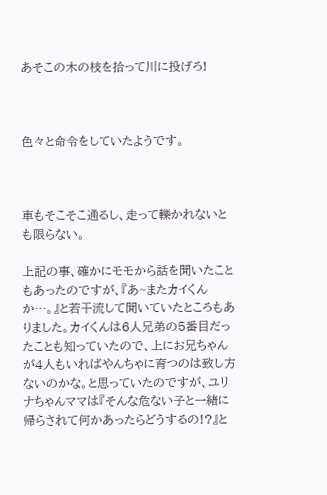あそこの木の枝を拾って川に投げろ!



色々と命令をしていたようです。



車もそこそこ通るし、走って轢かれないとも限らない。

上記の事、確かにモモから話を聞いたこともあったのですが、『あ~またカイくんか…。』と若干流して聞いていたところもありました。カイくんは6人兄弟の5番目だったことも知っていたので、上にお兄ちゃんが4人もいればやんちゃに育つのは致し方ないのかな。と思っていたのですが、ユリナちゃんママは『そんな危ない子と一緒に帰らされて何かあったらどうするの!?』と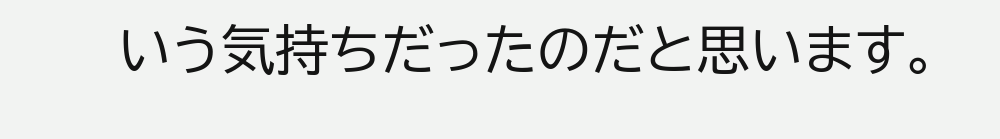いう気持ちだったのだと思います。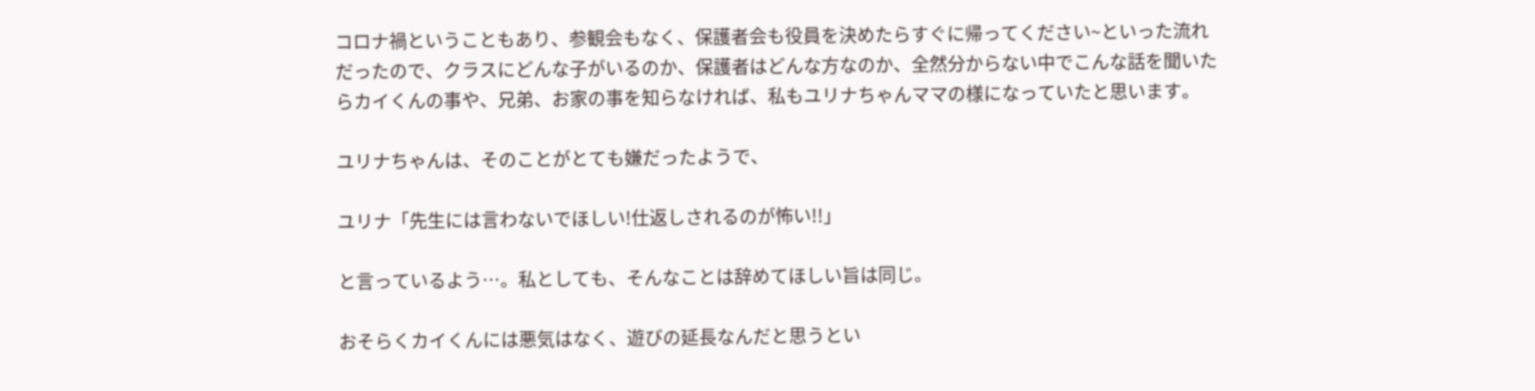コロナ禍ということもあり、参観会もなく、保護者会も役員を決めたらすぐに帰ってください~といった流れだったので、クラスにどんな子がいるのか、保護者はどんな方なのか、全然分からない中でこんな話を聞いたらカイくんの事や、兄弟、お家の事を知らなければ、私もユリナちゃんママの様になっていたと思います。

ユリナちゃんは、そのことがとても嫌だったようで、

ユリナ「先生には言わないでほしい!仕返しされるのが怖い!!」

と言っているよう…。私としても、そんなことは辞めてほしい旨は同じ。

おそらくカイくんには悪気はなく、遊びの延長なんだと思うとい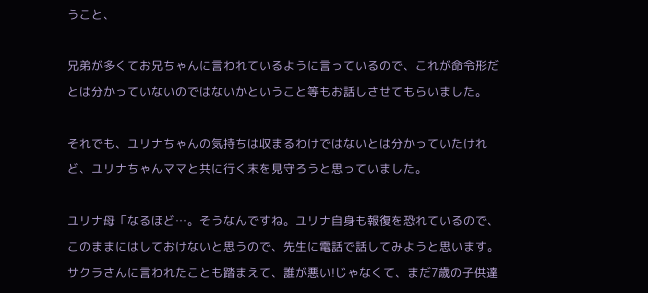うこと、

兄弟が多くてお兄ちゃんに言われているように言っているので、これが命令形だとは分かっていないのではないかということ等もお話しさせてもらいました。

それでも、ユリナちゃんの気持ちは収まるわけではないとは分かっていたけれど、ユリナちゃんママと共に行く末を見守ろうと思っていました。

ユリナ母「なるほど…。そうなんですね。ユリナ自身も報復を恐れているので、このままにはしておけないと思うので、先生に電話で話してみようと思います。サクラさんに言われたことも踏まえて、誰が悪い!じゃなくて、まだ7歳の子供達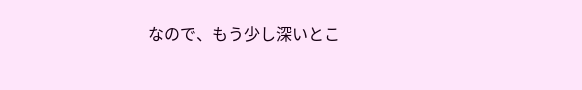なので、もう少し深いとこ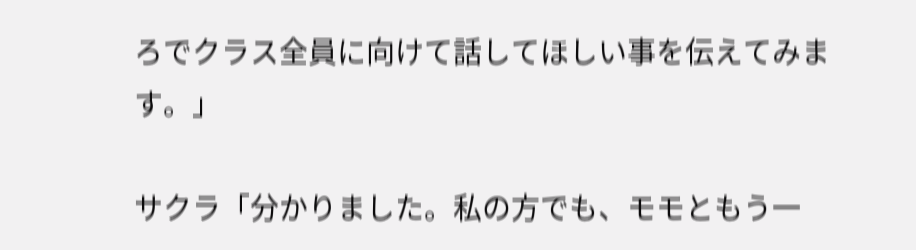ろでクラス全員に向けて話してほしい事を伝えてみます。」

サクラ「分かりました。私の方でも、モモともう一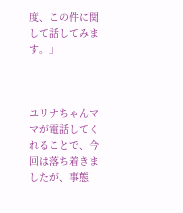度、この件に関して話してみます。」



ユリナちゃんママが電話してくれることで、今回は落ち着きましたが、事態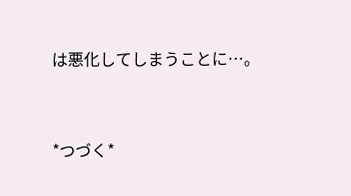は悪化してしまうことに…。



*つづく*